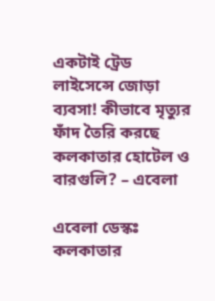একটাই ট্রেড লাইসেন্সে জোড়া ব্যবসা! কীভাবে মৃত্যুর ফাঁদ তৈরি করছে কলকাতার হোটেল ও বারগুলি? – এবেলা

এবেলা ডেস্কঃ
কলকাতার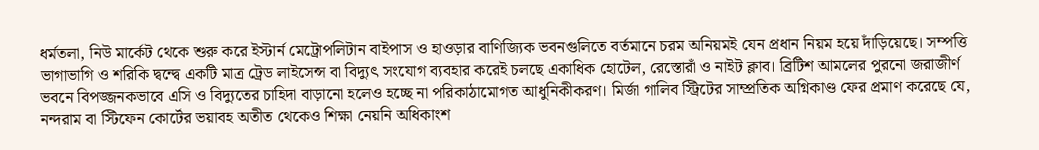ধর্মতলা, নিউ মার্কেট থেকে শুরু করে ইস্টার্ন মেট্রোপলিটান বাইপাস ও হাওড়ার বাণিজ্যিক ভবনগুলিতে বর্তমানে চরম অনিয়মই যেন প্রধান নিয়ম হয়ে দাঁড়িয়েছে। সম্পত্তি ভাগাভাগি ও শরিকি দ্বন্দ্বে একটি মাত্র ট্রেড লাইসেন্স বা বিদ্যুৎ সংযোগ ব্যবহার করেই চলছে একাধিক হোটেল, রেস্তোরাঁ ও নাইট ক্লাব। ব্রিটিশ আমলের পুরনো জরাজীর্ণ ভবনে বিপজ্জনকভাবে এসি ও বিদ্যুতের চাহিদা বাড়ানো হলেও হচ্ছে না পরিকাঠামোগত আধুনিকীকরণ। মির্জা গালিব স্ট্রিটের সাম্প্রতিক অগ্নিকাণ্ড ফের প্রমাণ করেছে যে, নন্দরাম বা স্টিফেন কোর্টের ভয়াবহ অতীত থেকেও শিক্ষা নেয়নি অধিকাংশ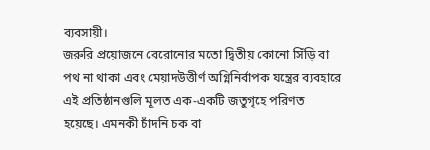ব্যবসায়ী।
জরুরি প্রয়োজনে বেরোনোর মতো দ্বিতীয় কোনো সিঁড়ি বা পথ না থাকা এবং মেয়াদউত্তীর্ণ অগ্নিনির্বাপক যন্ত্রের ব্যবহারে এই প্রতিষ্ঠানগুলি মূলত এক-একটি জতুগৃহে পরিণত হয়েছে। এমনকী চাঁদনি চক বা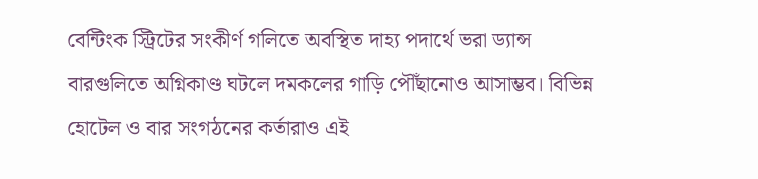বেন্টিংক স্ট্রিটের সংকীর্ণ গলিতে অবস্থিত দাহ্য পদার্থে ভরা ড্যান্স বারগুলিতে অগ্নিকাণ্ড ঘটলে দমকলের গাড়ি পৌঁছানোও আসাম্ভব। বিভিন্ন হোটেল ও বার সংগঠনের কর্তারাও এই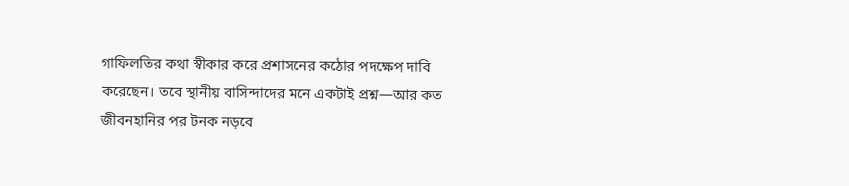গাফিলতির কথা স্বীকার করে প্রশাসনের কঠোর পদক্ষেপ দাবি করেছেন। তবে স্থানীয় বাসিন্দাদের মনে একটাই প্রশ্ন—আর কত জীবনহানির পর টনক নড়বে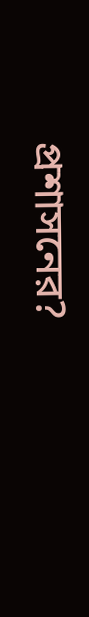প্রশাসনের?